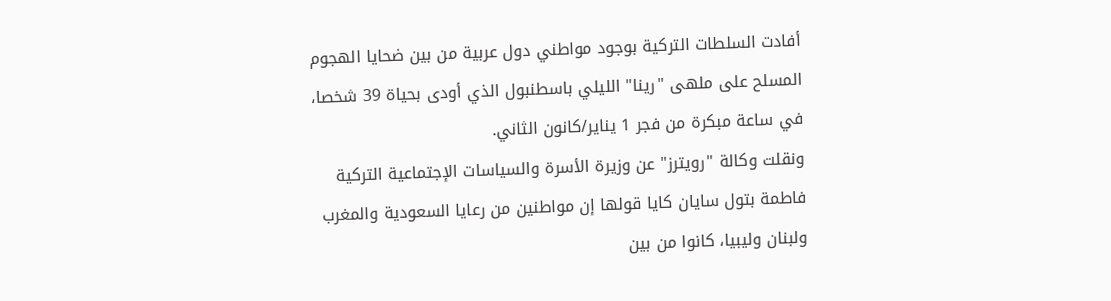أفادت السلطات التركية بوجود مواطني دول عربية من بين ضحايا الهجوم المسلح على ملهى "رينا" الليلي باسطنبول الذي أودى بحياة 39 شخصا، في ساعة مبكرة من فجر 1 يناير/كانون الثاني.
ونقلت وكالة "رويترز" عن وزيرة الأسرة والسياسات الإجتماعية التركية فاطمة بتول سايان كايا قولها إن مواطنين من رعايا السعودية والمغرب ولبنان وليبيا، كانوا من بين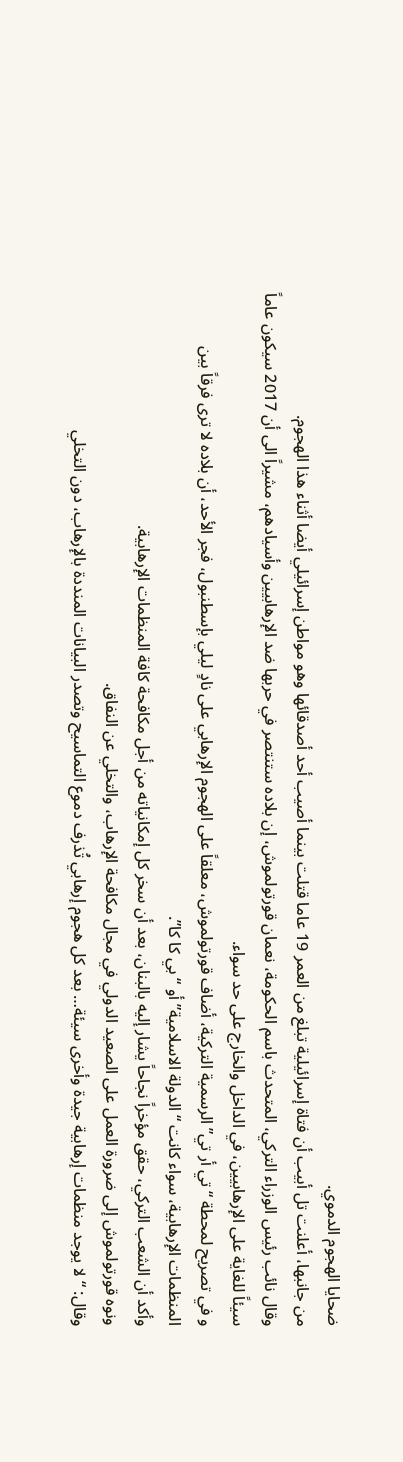ضحايا الهجوم الدموي.
من جانبها، أعلنت تل أبيب أن فتاة إسرائيلية تبلغ من العمر 19 عاما قتلت بينما أصيب أحد أصدقائها وهو مواطن إسرائيلي أيضا أثناء هذا الهجوم.
وقال نائب رئيس الوزراء التركي، المتحدث باسم الحكومة، نعمان قورتولموش، إن بلاده ستنتصر في حربها ضد الإرهابيين وأسيادهم، مشيراً الى أن 2017 سيكون عاماً سيئاً للغاية على الإرهابيين، في الداخل والخارج على حد سواء.
و في تصريح لمحطة “تي أر تي” الرسمية التركية، أضاف قورتولموش، معلقاً على الهجوم الإرهابي على نادٍ ليلي بإسطنبول، فجر الأحد، أن بلاده لا ترى فرقاً بين المنظمات الإرهابية، سواء كانت “الدولة الاسلامية” أو “بي كا كا”.
وأكد أن الشعب التركي، حقق مؤخراً نجاحاً يشار إليه بالبنان، بعد أن سخر كل إمكانياته من أجل مكافحة كافة المنظمات الإرهابية.
ونوه قورتولموش إلى ضرورة العمل على الصعيد الدولي في مجال مكافحة الإرهاب، والتخلي عن النفاق.
وقال: “لا يوجد منظمات إرهابية جيدة وأخرى سيئة… بعد كل هجوم إرهابي تُذرف دموع التماسيح وتصدر البيانات المنددة بالإرهاب، دون التخلي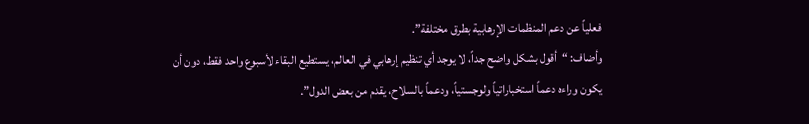فعلياً عن دعم المنظمات الإرهابية بطرق مختلفة”.
وأضاف: “أقول بشكل واضح جداً، لا يوجد أي تنظيم إرهابي في العالم، يستطيع البقاء لأسبوع واحد فقط، دون أن يكون وراءه دعماً استخباراتياً ولوجستياً، ودعماً بالسلاح، يقدم من بعض الدول”.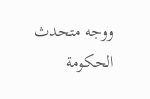ووجه متحدث الحكومة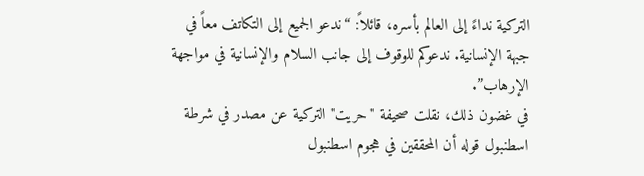التركية نداءً إلى العالم بأسره، قائلاً: “ندعو الجميع إلى التكاتف معاً في جبهة الإنسانية. ندعوكم للوقوف إلى جانب السلام والإنسانية في مواجهة الإرهاب”.
في غضون ذلك، نقلت صحيفة "حريت" التركية عن مصدر في شرطة اسطنبول قوله أن المحققين في هجوم اسطنبول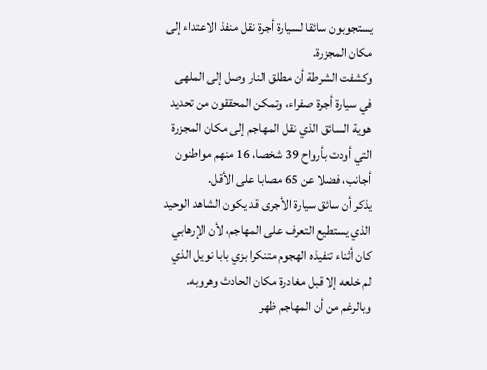يستجوبون سائقا لسيارة أجرة نقل منفذ الاعتداء إلى مكان المجزرة.
وكشفت الشرطة أن مطلق النار وصل إلى الملهى في سيارة أجرة صفراء، وتمكن المحققون من تحديد هوية السائق الذي نقل المهاجم إلى مكان المجزرة التي أودت بأرواح 39 شخصا، 16 منهم مواطنون أجانب، فضلا عن 65 مصابا على الأقل.
يذكر أن سائق سيارة الأجرى قد يكون الشاهد الوحيد الذي يستطيع التعرف على المهاجم، لأن الإرهابي كان أثناء تنفيذه الهجوم متنكرا بزي بابا نويل الذي لم خلعه إلا قبل مغادرة مكان الحادث وهروبه.
وبالرغم من أن المهاجم ظهر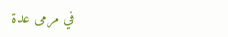في مرمى عدة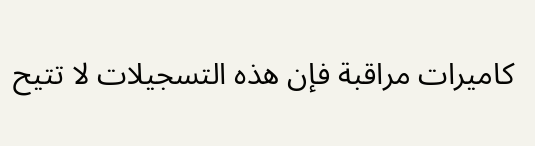كاميرات مراقبة فإن هذه التسجيلات لا تتيح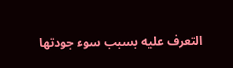التعرف عليه بسبب سوء جودتها